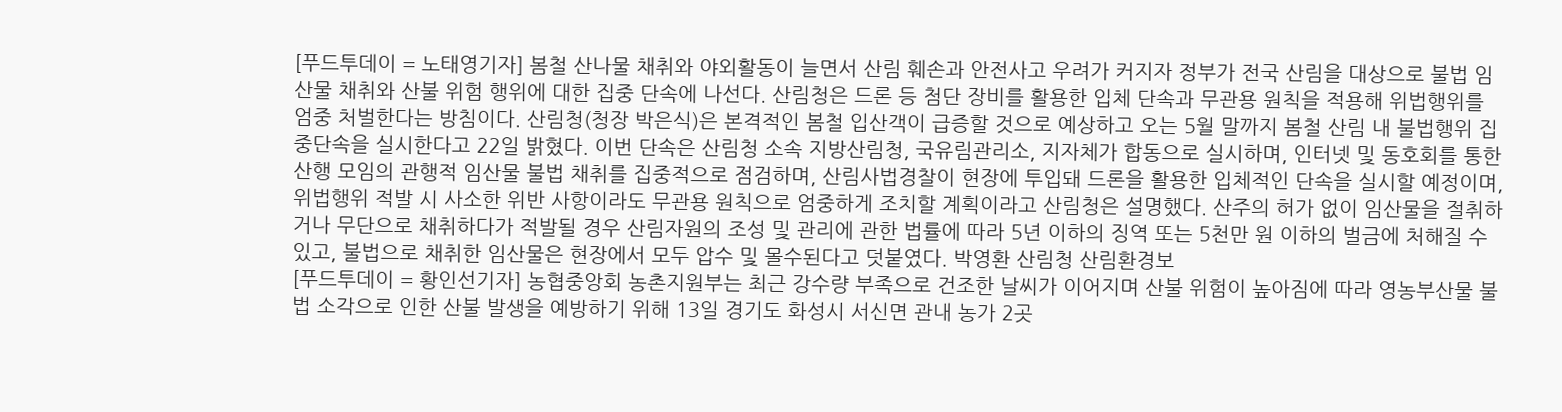[푸드투데이 = 노태영기자] 봄철 산나물 채취와 야외활동이 늘면서 산림 훼손과 안전사고 우려가 커지자 정부가 전국 산림을 대상으로 불법 임산물 채취와 산불 위험 행위에 대한 집중 단속에 나선다. 산림청은 드론 등 첨단 장비를 활용한 입체 단속과 무관용 원칙을 적용해 위법행위를 엄중 처벌한다는 방침이다. 산림청(청장 박은식)은 본격적인 봄철 입산객이 급증할 것으로 예상하고 오는 5월 말까지 봄철 산림 내 불법행위 집중단속을 실시한다고 22일 밝혔다. 이번 단속은 산림청 소속 지방산림청, 국유림관리소, 지자체가 합동으로 실시하며, 인터넷 및 동호회를 통한 산행 모임의 관행적 임산물 불법 채취를 집중적으로 점검하며, 산림사법경찰이 현장에 투입돼 드론을 활용한 입체적인 단속을 실시할 예정이며, 위법행위 적발 시 사소한 위반 사항이라도 무관용 원칙으로 엄중하게 조치할 계획이라고 산림청은 설명했다. 산주의 허가 없이 임산물을 절취하거나 무단으로 채취하다가 적발될 경우 산림자원의 조성 및 관리에 관한 법률에 따라 5년 이하의 징역 또는 5천만 원 이하의 벌금에 처해질 수 있고, 불법으로 채취한 임산물은 현장에서 모두 압수 및 몰수된다고 덧붙였다. 박영환 산림청 산림환경보
[푸드투데이 = 황인선기자] 농협중앙회 농촌지원부는 최근 강수량 부족으로 건조한 날씨가 이어지며 산불 위험이 높아짐에 따라 영농부산물 불법 소각으로 인한 산불 발생을 예방하기 위해 13일 경기도 화성시 서신면 관내 농가 2곳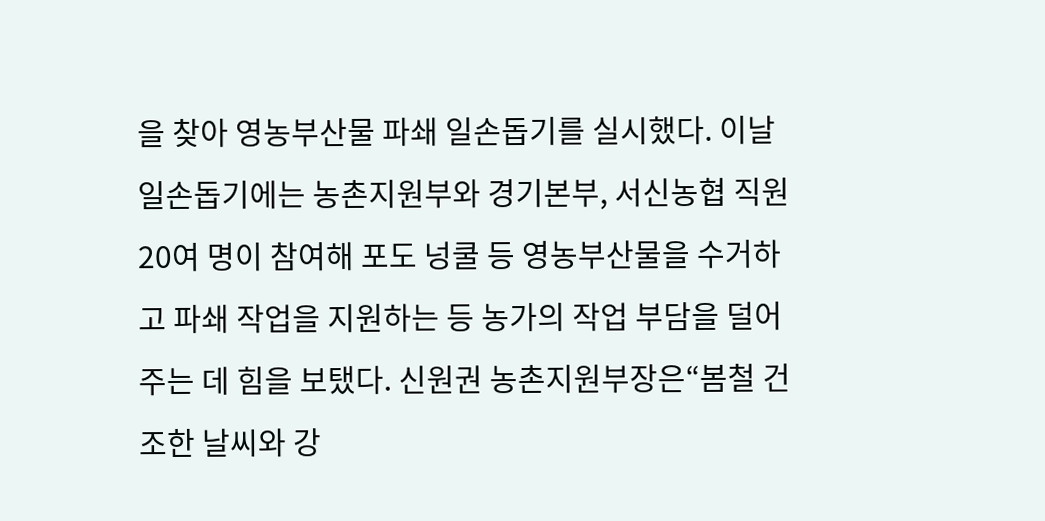을 찾아 영농부산물 파쇄 일손돕기를 실시했다. 이날 일손돕기에는 농촌지원부와 경기본부, 서신농협 직원 20여 명이 참여해 포도 넝쿨 등 영농부산물을 수거하고 파쇄 작업을 지원하는 등 농가의 작업 부담을 덜어주는 데 힘을 보탰다. 신원권 농촌지원부장은“봄철 건조한 날씨와 강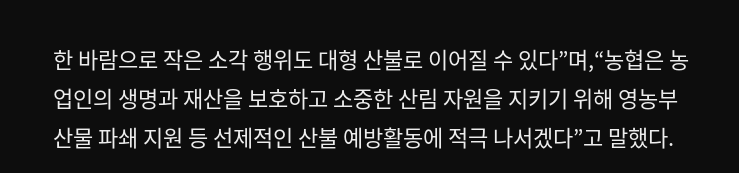한 바람으로 작은 소각 행위도 대형 산불로 이어질 수 있다”며,“농협은 농업인의 생명과 재산을 보호하고 소중한 산림 자원을 지키기 위해 영농부산물 파쇄 지원 등 선제적인 산불 예방활동에 적극 나서겠다”고 말했다.